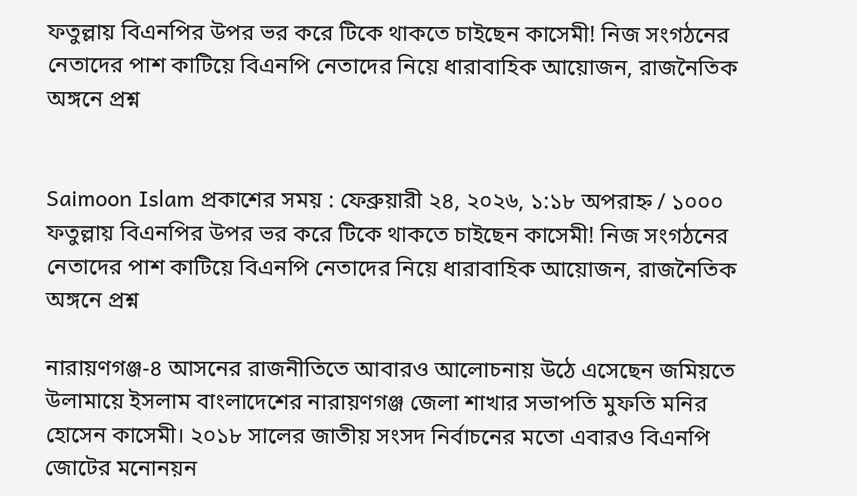ফতুল্লায় বিএনপির উপর ভর করে টিকে থাকতে চাইছেন কাসেমী! নিজ সংগঠনের নেতাদের পাশ কাটিয়ে বিএনপি নেতাদের নিয়ে ধারাবাহিক আয়োজন, রাজনৈতিক অঙ্গনে প্রশ্ন


Saimoon Islam প্রকাশের সময় : ফেব্রুয়ারী ২৪, ২০২৬, ১:১৮ অপরাহ্ন / ১০০০
ফতুল্লায় বিএনপির উপর ভর করে টিকে থাকতে চাইছেন কাসেমী! নিজ সংগঠনের নেতাদের পাশ কাটিয়ে বিএনপি নেতাদের নিয়ে ধারাবাহিক আয়োজন, রাজনৈতিক অঙ্গনে প্রশ্ন

নারায়ণগঞ্জ-৪ আসনের রাজনীতিতে আবারও আলোচনায় উঠে এসেছেন জমিয়তে উলামায়ে ইসলাম বাংলাদেশের নারায়ণগঞ্জ জেলা শাখার সভাপতি মুফতি মনির হোসেন কাসেমী। ২০১৮ সালের জাতীয় সংসদ নির্বাচনের মতো এবারও বিএনপি জোটের মনোনয়ন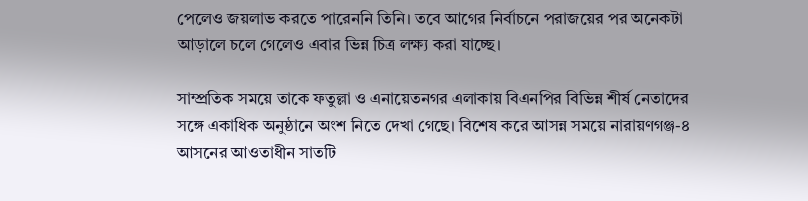পেলেও জয়লাভ করতে পারেননি তিনি। তবে আগের নির্বাচনে পরাজয়ের পর অনেকটা আড়ালে চলে গেলেও এবার ভিন্ন চিত্র লক্ষ্য করা যাচ্ছে।

সাম্প্রতিক সময়ে তাকে ফতুল্লা ও এনায়েতনগর এলাকায় বিএনপির বিভিন্ন শীর্ষ নেতাদের সঙ্গে একাধিক অনুষ্ঠানে অংশ নিতে দেখা গেছে। বিশেষ করে আসন্ন সময়ে নারায়ণগঞ্জ-৪ আসনের আওতাধীন সাতটি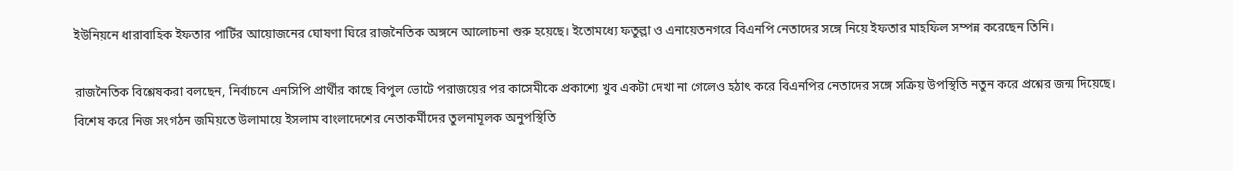ইউনিয়নে ধারাবাহিক ইফতার পার্টির আয়োজনের ঘোষণা ঘিরে রাজনৈতিক অঙ্গনে আলোচনা শুরু হয়েছে। ইতোমধ্যে ফতুল্লা ও এনায়েতনগরে বিএনপি নেতাদের সঙ্গে নিয়ে ইফতার মাহফিল সম্পন্ন করেছেন তিনি।

রাজনৈতিক বিশ্লেষকরা বলছেন, নির্বাচনে এনসিপি প্রার্থীর কাছে বিপুল ভোটে পরাজয়ের পর কাসেমীকে প্রকাশ্যে খুব একটা দেখা না গেলেও হঠাৎ করে বিএনপির নেতাদের সঙ্গে সক্রিয় উপস্থিতি নতুন করে প্রশ্নের জন্ম দিয়েছে। বিশেষ করে নিজ সংগঠন জমিয়তে উলামায়ে ইসলাম বাংলাদেশের নেতাকর্মীদের তুলনামূলক অনুপস্থিতি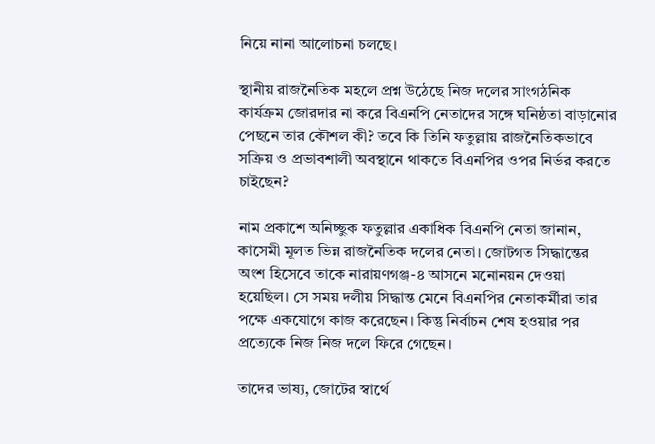নিয়ে নানা আলোচনা চলছে।

স্থানীয় রাজনৈতিক মহলে প্রশ্ন উঠেছে নিজ দলের সাংগঠনিক কার্যক্রম জোরদার না করে বিএনপি নেতাদের সঙ্গে ঘনিষ্ঠতা বাড়ানোর পেছনে তার কৌশল কী? তবে কি তিনি ফতুল্লায় রাজনৈতিকভাবে সক্রিয় ও প্রভাবশালী অবস্থানে থাকতে বিএনপির ওপর নির্ভর করতে চাইছেন?

নাম প্রকাশে অনিচ্ছুক ফতুল্লার একাধিক বিএনপি নেতা জানান, কাসেমী মূলত ভিন্ন রাজনৈতিক দলের নেতা। জোটগত সিদ্ধান্তের অংশ হিসেবে তাকে নারায়ণগঞ্জ-৪ আসনে মনোনয়ন দেওয়া হয়েছিল। সে সময় দলীয় সিদ্ধান্ত মেনে বিএনপির নেতাকর্মীরা তার পক্ষে একযোগে কাজ করেছেন। কিন্তু নির্বাচন শেষ হওয়ার পর প্রত্যেকে নিজ নিজ দলে ফিরে গেছেন।

তাদের ভাষ্য, জোটের স্বার্থে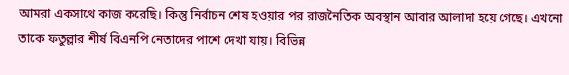আমরা একসাথে কাজ করেছি। কিন্তু নির্বাচন শেষ হওয়ার পর রাজনৈতিক অবস্থান আবার আলাদা হয়ে গেছে। এখনো তাকে ফতুল্লার শীর্ষ বিএনপি নেতাদের পাশে দেখা যায়। বিভিন্ন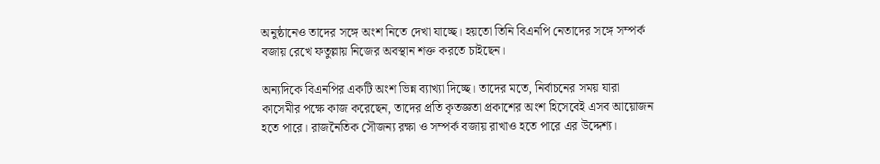অনুষ্ঠানেও তাদের সঙ্গে অংশ নিতে দেখা যাচ্ছে। হয়তো তিনি বিএনপি নেতাদের সঙ্গে সম্পর্ক বজায় রেখে ফতুল্লায় নিজের অবস্থান শক্ত করতে চাইছেন।

অন্যদিকে বিএনপির একটি অংশ ভিন্ন ব্যাখ্যা দিচ্ছে। তাদের মতে, নির্বাচনের সময় যারা কাসেমীর পক্ষে কাজ করেছেন, তাদের প্রতি কৃতজ্ঞতা প্রকাশের অংশ হিসেবেই এসব আয়োজন হতে পারে। রাজনৈতিক সৌজন্য রক্ষা ও সম্পর্ক বজায় রাখাও হতে পারে এর উদ্দেশ্য।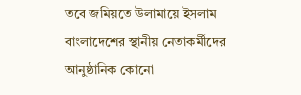তবে জমিয়তে উলামায়ে ইসলাম বাংলাদেশের স্থানীয় নেতাকর্মীদের আনুষ্ঠানিক কোনো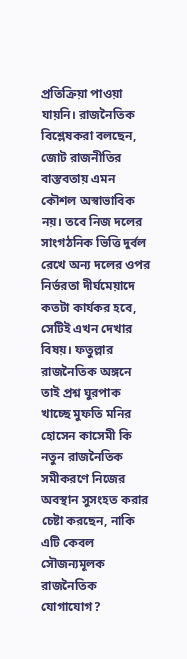প্রতিক্রিয়া পাওয়া যায়নি। রাজনৈতিক বিশ্লেষকরা বলছেন, জোট রাজনীতির বাস্তবতায় এমন কৌশল অস্বাভাবিক নয়। তবে নিজ দলের সাংগঠনিক ভিত্তি দুর্বল রেখে অন্য দলের ওপর নির্ভরতা দীর্ঘমেয়াদে কতটা কার্যকর হবে, সেটিই এখন দেখার বিষয়। ফতুল্লার রাজনৈতিক অঙ্গনে তাই প্রশ্ন ঘুরপাক খাচ্ছে মুফতি মনির হোসেন কাসেমী কি নতুন রাজনৈতিক সমীকরণে নিজের অবস্থান সুসংহত করার চেষ্টা করছেন, নাকি এটি কেবল সৌজন্যমূলক রাজনৈতিক যোগাযোগ?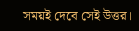সময়ই দেবে সেই উত্তর।